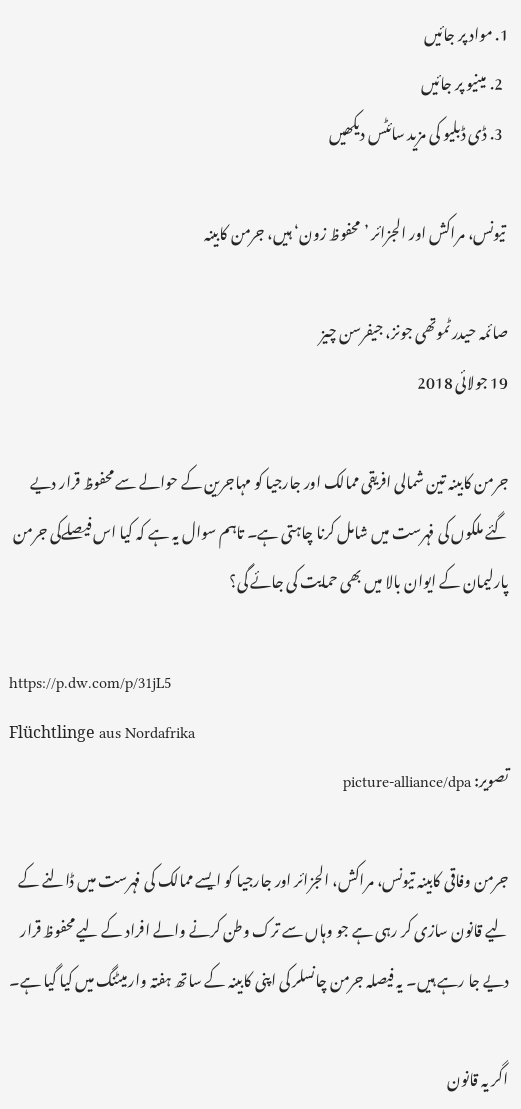1. مواد پر جائیں
  2. مینیو پر جائیں
  3. ڈی ڈبلیو کی مزید سائٹس دیکھیں

 تیونس، مراکش اور الجزائر ’محفوظ زون‘ ہیں، جرمن کابینہ

صائمہ حیدر ٹموتھی جونز، جیفرسن چیز
19 جولائی 2018

جرمن کابینہ تین شمالی افریقی ممالک اور جارجیا کو مہاجرین کے حوالے سے محفوظ قرار دیے گئے ملکوں کی فہرست میں شامل کرنا چاہتی ہے۔ تاہم سوال یہ ہے کہ کیا اس فیصلےکی جرمن پارلیمان کے ایوان بالا میں بھی حمایت کی جائے گی؟

https://p.dw.com/p/31jL5
Flüchtlinge aus Nordafrika
تصویر: picture-alliance/dpa

جرمن وفاقی کابینہ تیونس، مراکش، الجزائر اور جارجیا کو ایسے ممالک کی فہرست میں ڈالنے کے لیے قانون سازی کر رہی ہے جو وہاں سے ترک وطن کرنے والے افراد کے لیے محفوظ قرار دیے جا رہے ہیں۔ یہ فیصلہ جرمن چانسلر کی اپنی کابینہ کے ساتھ ہفتہ وار میٹنگ میں کیا گیا ہے۔

اگر یہ قانون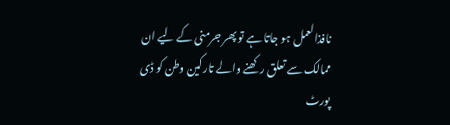نافذالعمل ہو جاتا ہے تو پھر جرمنی کے لیے ان ممالک سے تعلق رکھنے والے تارکین وطن کو ڈی پورٹ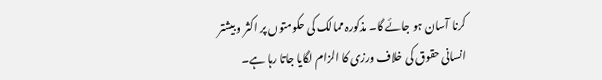کرنا آسان ہو جائے گا۔ مذکورہ ممالک کی حکومتوں پر اکثر و بیشتر انسانی حقوق کی خلاف ورزی کا الزام لگایا جاتا رہا ہے۔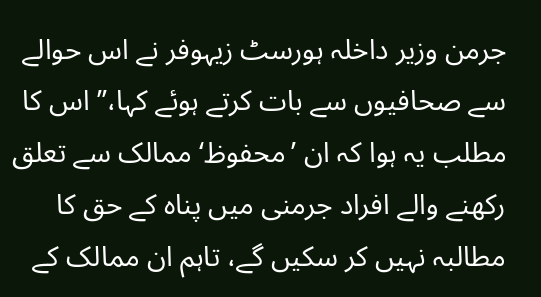جرمن وزیر داخلہ ہورسٹ زیہوفر نے اس حوالے سے صحافیوں سے بات کرتے ہوئے کہا،’’ اس کا مطلب یہ ہوا کہ ان ’محفوظ‘ ممالک سے تعلق رکھنے والے افراد جرمنی میں پناہ کے حق کا مطالبہ نہیں کر سکیں گے، تاہم ان ممالک کے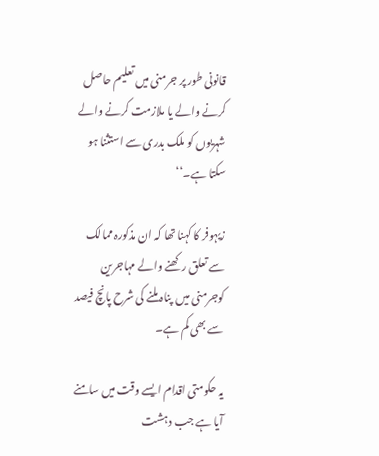قانونی طور پر جرمنی میں تعلیم حاصل کرنے والے یا ملازمت کرنے والے شہریوں کو ملک بدری سے استثنا ہو سکتا ہے۔‘‘

زیہوفر کا کہنا تھا کہ ان مذکورہ ممالک سے تعلق رکھنے والے مہاجرین کوجرمنی میں  پناہ ملنے کی شرح پانچ فیصد سے بھی کم ہے۔

یہ حکومتی اقدام ایسے وقت میں سامنے آیا ہے جب دہشت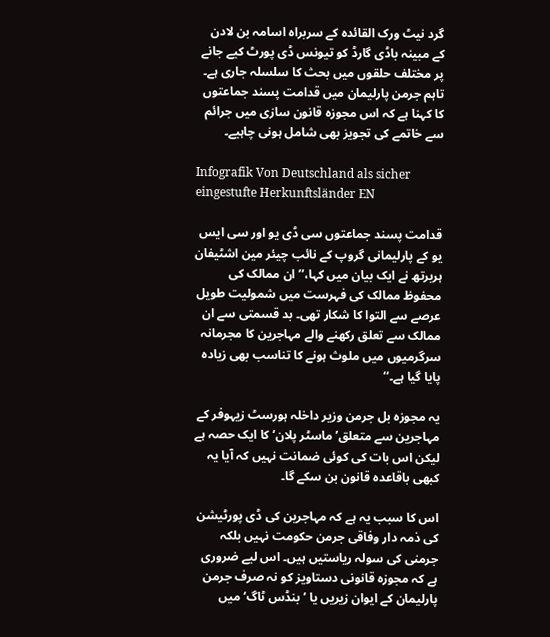گرد نیٹ ورک القائدہ کے سربراہ اسامہ بن لادن کے مبینہ باڈی گارڈ کو تیونس ڈی پورٹ کیے جانے پر مختلف حلقوں میں بحث کا سلسلہ جاری ہے۔ تاہم جرمن پارلیمان میں قدامت پسند جماعتوں کا کہنا ہے کہ اس مجوزہ قانون سازی میں جرائم سے خاتمے کی تجویز بھی شامل ہونی چاہیے۔

Infografik Von Deutschland als sicher eingestufte Herkunftsländer EN

قدامت پسند جماعتوں سی ڈی یو اور سی ایس یو کے پارلیمانی گروپ کے نائب چیئر مین اشٹیفان ہربرتھ نے ایک بیان میں کہا،’’ ان ممالک کی محفوظ ممالک کی فہرست میں شمولیت طویل عرصے سے التوا کا شکار تھی۔ بد قسمتی سے ان ممالک سے تعلق رکھنے والے مہاجرین کا مجرمانہ سرگرمیوں میں ملوث ہونے کا تناسب بھی زیادہ پایا گیا ہے۔‘‘

یہ مجوزہ بل جرمن وزیر داخلہ ہورسٹ زیہوفر کے مہاجرین سے متعلق’ ماسٹر پلان‘ کا ایک حصہ ہے لیکن اس بات کی کوئی ضمانت نہیں کہ آیا یہ کبھی باقاعدہ قانون بن سکے گا۔

اس کا سبب یہ ہے کہ مہاجرین کی ڈی پورٹیشن کی ذمہ دار وفاقی جرمن حکومت نہیں بلکہ جرمنی کی سولہ ریاستیں ہیں۔ اس لیے ضروری ہے کہ مجوزہ قانونی دستاویز کو نہ صرف جرمن پارلیمان کے ایوان زیریں یا ’ بنڈس ٹاگ‘ میں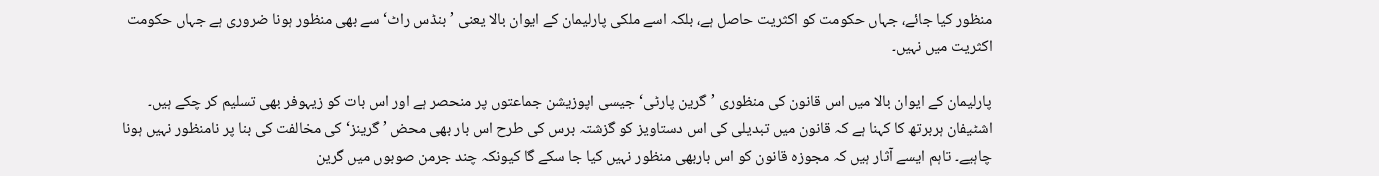منظور کیا جائے، جہاں حکومت کو اکثریت حاصل ہے، بلکہ اسے ملکی پارلیمان کے ایوان بالا یعنی ’بنڈس راٹ‘ سے بھی منظور ہونا ضروری ہے جہاں حکومت اکثریت میں نہیں۔

پارلیمان کے ایوان بالا میں اس قانون کی منظوری ’گرین پارٹی‘ جیسی اپوزیشن جماعتوں پر منحصر ہے اور اس بات کو زیہوفر بھی تسلیم کر چکے ہیں۔ اشٹیفان ہربرتھ کا کہنا ہے کہ قانون میں تبدیلی کی اس دستاویز کو گزشتہ برس کی طرح اس بار بھی محض ’ گرینز‘ کی مخالفت کی بنا پر نامنظور نہیں ہونا چاہیے۔ تاہم ایسے آثار ہیں کہ مجوزہ قانون کو اس باربھی منظور نہیں کیا جا سکے گا کیونکہ چند جرمن صوبوں میں گرین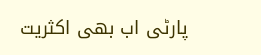پارٹی اب بھی اکثریت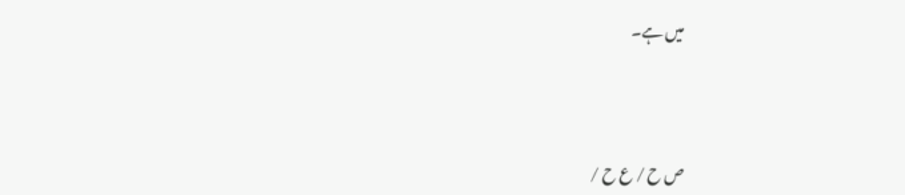میں ہے۔



ص ح / ع ح /